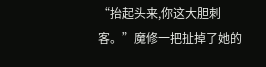“抬起头来,你这大胆刺客。”魔修一把扯掉了她的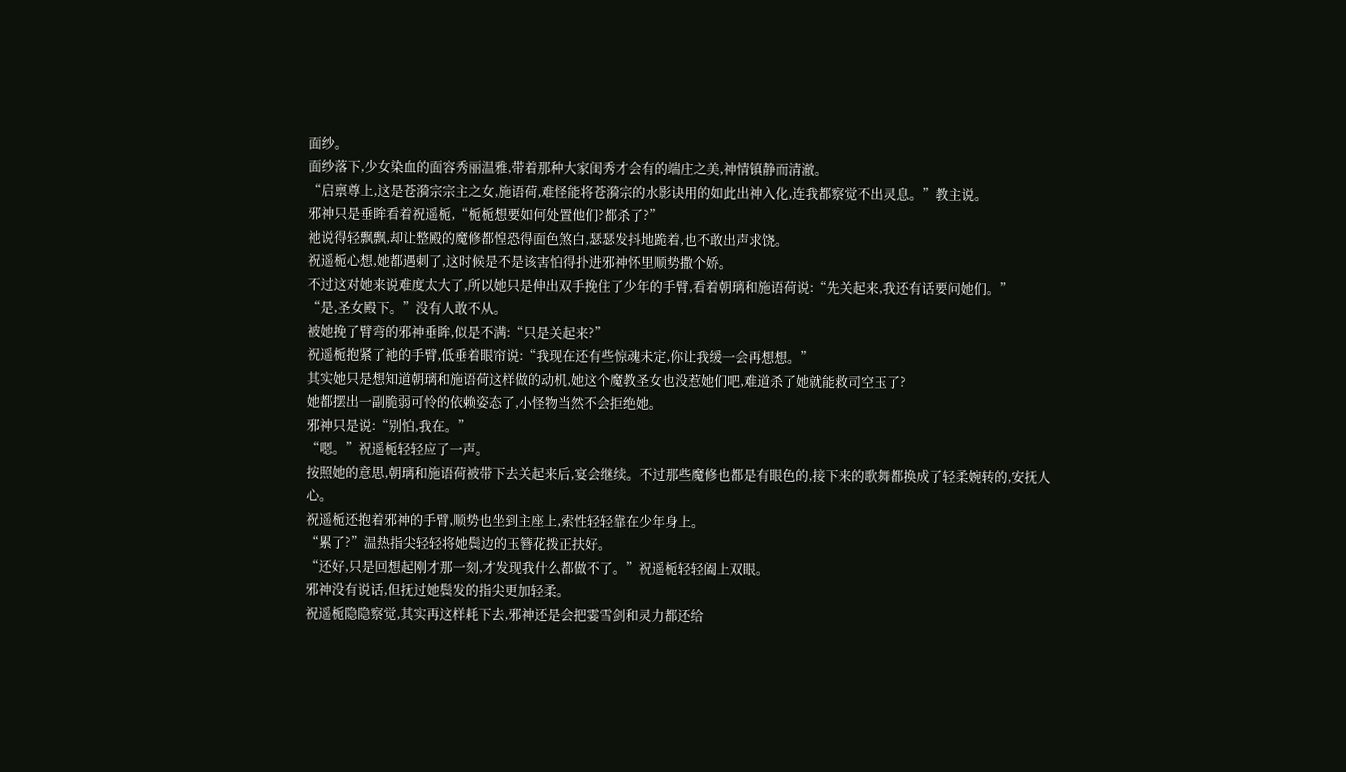面纱。
面纱落下,少女染血的面容秀丽温雅,带着那种大家闺秀才会有的端庄之美,神情镇静而清澈。
“启禀尊上,这是苍漪宗宗主之女,施语荷,难怪能将苍漪宗的水影诀用的如此出神入化,连我都察觉不出灵息。”教主说。
邪神只是垂眸看着祝遥栀,“栀栀想要如何处置他们?都杀了?”
祂说得轻飘飘,却让整殿的魔修都惶恐得面色煞白,瑟瑟发抖地跪着,也不敢出声求饶。
祝遥栀心想,她都遇刺了,这时候是不是该害怕得扑进邪神怀里顺势撒个娇。
不过这对她来说难度太大了,所以她只是伸出双手挽住了少年的手臂,看着朝璃和施语荷说:“先关起来,我还有话要问她们。”
“是,圣女殿下。”没有人敢不从。
被她挽了臂弯的邪神垂眸,似是不满:“只是关起来?”
祝遥栀抱紧了祂的手臂,低垂着眼帘说:“我现在还有些惊魂未定,你让我缓一会再想想。”
其实她只是想知道朝璃和施语荷这样做的动机,她这个魔教圣女也没惹她们吧,难道杀了她就能救司空玉了?
她都摆出一副脆弱可怜的依赖姿态了,小怪物当然不会拒绝她。
邪神只是说:“别怕,我在。”
“嗯。”祝遥栀轻轻应了一声。
按照她的意思,朝璃和施语荷被带下去关起来后,宴会继续。不过那些魔修也都是有眼色的,接下来的歌舞都换成了轻柔婉转的,安抚人心。
祝遥栀还抱着邪神的手臂,顺势也坐到主座上,索性轻轻靠在少年身上。
“累了?”温热指尖轻轻将她鬓边的玉簪花拨正扶好。
“还好,只是回想起刚才那一刻,才发现我什么都做不了。”祝遥栀轻轻阖上双眼。
邪神没有说话,但抚过她鬓发的指尖更加轻柔。
祝遥栀隐隐察觉,其实再这样耗下去,邪神还是会把霎雪剑和灵力都还给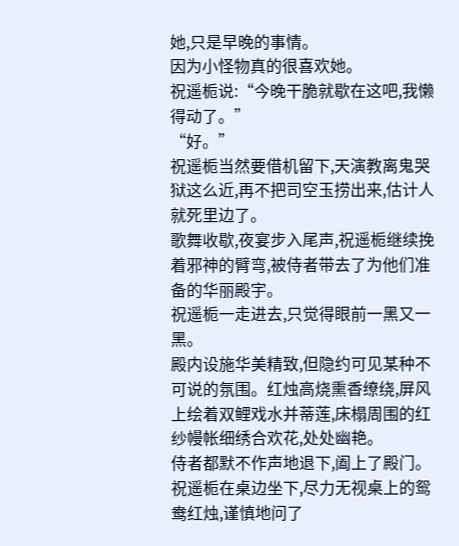她,只是早晚的事情。
因为小怪物真的很喜欢她。
祝遥栀说:“今晚干脆就歇在这吧,我懒得动了。”
“好。”
祝遥栀当然要借机留下,天演教离鬼哭狱这么近,再不把司空玉捞出来,估计人就死里边了。
歌舞收歇,夜宴步入尾声,祝遥栀继续挽着邪神的臂弯,被侍者带去了为他们准备的华丽殿宇。
祝遥栀一走进去,只觉得眼前一黑又一黑。
殿内设施华美精致,但隐约可见某种不可说的氛围。红烛高烧熏香缭绕,屏风上绘着双鲤戏水并蒂莲,床榻周围的红纱幔帐细绣合欢花,处处幽艳。
侍者都默不作声地退下,阖上了殿门。
祝遥栀在桌边坐下,尽力无视桌上的鸳鸯红烛,谨慎地问了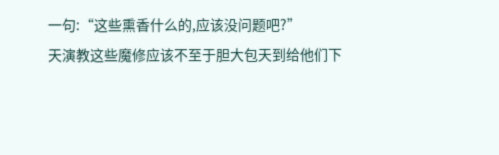一句:“这些熏香什么的,应该没问题吧?”
天演教这些魔修应该不至于胆大包天到给他们下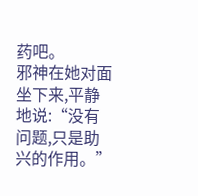药吧。
邪神在她对面坐下来,平静地说:“没有问题,只是助兴的作用。”